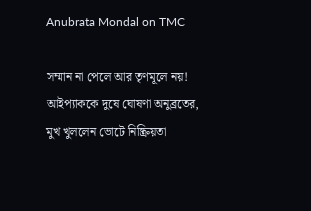Anubrata Mondal on TMC

সম্মান না পেলে আর তৃণমূলে নয়! আইপ্যাককে দুষে ঘোষণা অনুব্রতের, মুখ খুললেন ভোটে নিষ্ক্রিয়তা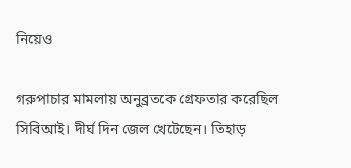নিয়েও

গরুপাচার মামলায় অনুব্রতকে গ্রেফতার করেছিল সিবিআই। দীর্ঘ দিন জেল খেটেছেন। তিহাড়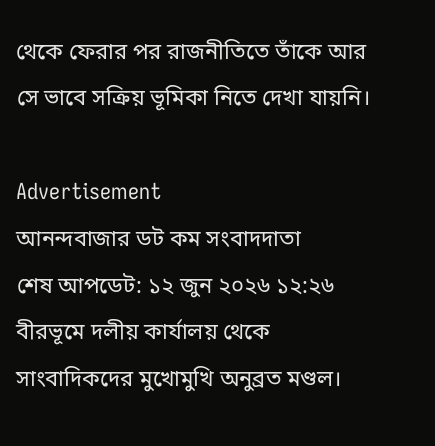থেকে ফেরার পর রাজনীতিতে তাঁকে আর সে ভাবে সক্রিয় ভূমিকা নিতে দেখা যায়নি।

Advertisement
আনন্দবাজার ডট কম সংবাদদাতা
শেষ আপডেট: ১২ জুন ২০২৬ ১২:২৬
বীরভূমে দলীয় কার্যালয় থেকে সাংবাদিকদের মুখোমুখি অনুব্রত মণ্ডল।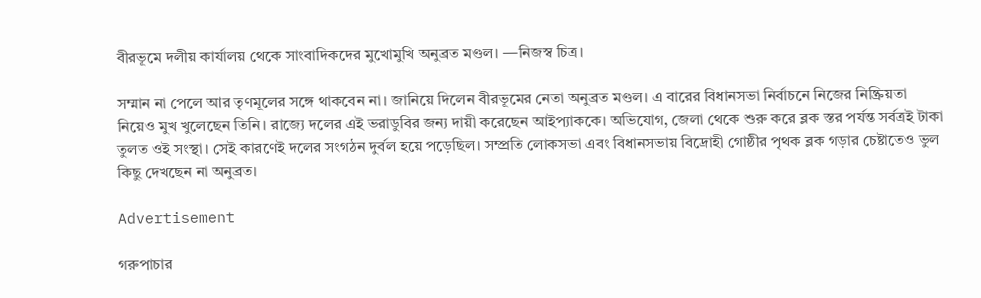বীরভূমে দলীয় কার্যালয় থেকে সাংবাদিকদের মুখোমুখি অনুব্রত মণ্ডল। —নিজস্ব চিত্র।

সম্মান না পেলে আর তৃণমূলের সঙ্গে থাকবেন না। জানিয়ে দিলেন বীরভূমের নেতা অনুব্রত মণ্ডল। এ বারের বিধানসভা নির্বাচনে নিজের নিষ্ক্রিয়তা নিয়েও মুখ খুলেছেন তিনি। রাজ্যে দলের এই ভরাডুবির জন্য দায়ী করেছেন আইপ্যাককে। অভিযোগ, জেলা থেকে শুরু করে ব্লক স্তর পর্যন্ত সর্বত্রই টাকা তুলত ওই সংস্থা। সেই কারণেই দলের সংগঠন দুর্বল হয়ে পড়েছিল। সম্প্রতি লোকসভা এবং বিধানসভায় বিদ্রোহী গোষ্ঠীর পৃথক ব্লক গড়ার চেষ্টাতেও ভুল কিছু দেখছেন না অনুব্রত।

Advertisement

গরুপাচার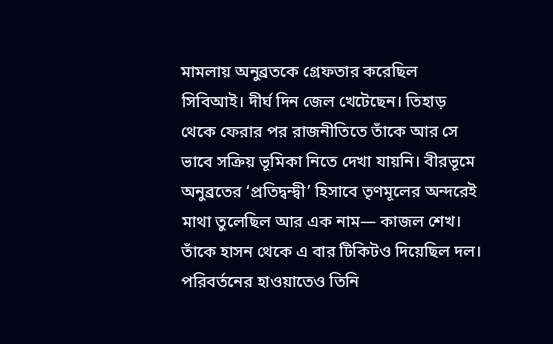মামলায় অনুব্রতকে গ্রেফতার করেছিল সিবিআই। দীর্ঘ দিন জেল খেটেছেন। তিহাড় থেকে ফেরার পর রাজনীতিতে তাঁকে আর সে ভাবে সক্রিয় ভূমিকা নিতে দেখা যায়নি। বীরভূমে অনুব্রতের ‘প্রতিদ্বন্দ্বী’ হিসাবে তৃণমূলের অন্দরেই মাথা তুলেছিল আর এক নাম— কাজল শেখ। তাঁকে হাসন থেকে এ বার টিকিটও দিয়েছিল দল। পরিবর্তনের হাওয়াতেও তিনি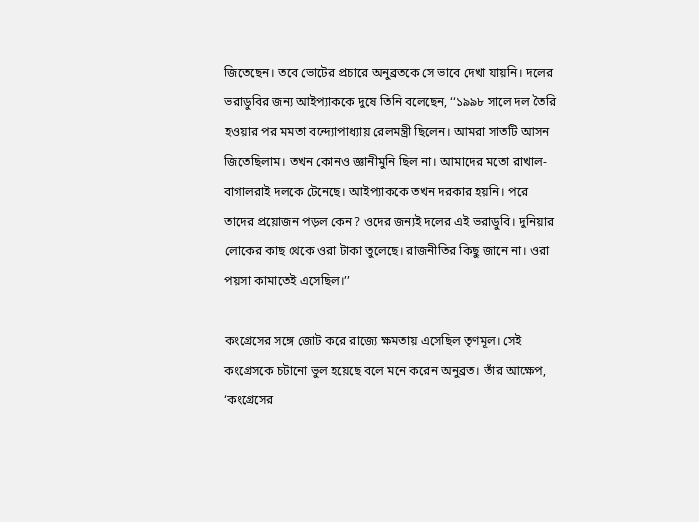জিতেছেন। তবে ভোটের প্রচারে অনুব্রতকে সে ভাবে দেখা যায়নি। দলের ভরাডুবির জন্য আইপ্যাককে দুষে তিনি বলেছেন, ‘‘১৯৯৮ সালে দল তৈরি হওয়ার পর মমতা বন্দ্যোপাধ্যায় রেলমন্ত্রী ছিলেন। আমরা সাতটি আসন জিতেছিলাম। তখন কোনও জ্ঞানীমুনি ছিল না। আমাদের মতো রাখাল-বাগালরাই দলকে টেনেছে। আইপ্যাককে তখন দরকার হয়নি। পরে তাদের প্রয়োজন পড়ল কেন? ওদের জন্যই দলের এই ভরাডুবি। দুনিয়ার লোকের কাছ থেকে ওরা টাকা তুলেছে। রাজনীতির কিছু জানে না। ওরা পয়সা কামাতেই এসেছিল।’’

কংগ্রেসের সঙ্গে জোট করে রাজ্যে ক্ষমতায় এসেছিল তৃণমূল। সেই কংগ্রেসকে চটানো ভুল হয়েছে বলে মনে করেন অনুব্রত। তাঁর আক্ষেপ, ‘কংগ্রেসের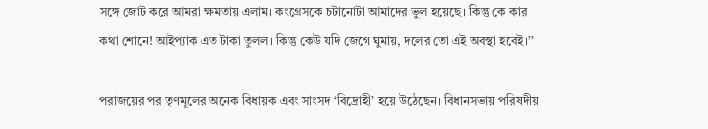সঙ্গে জোট করে আমরা ক্ষমতায় এলাম। কংগ্রেসকে চটানোটা আমাদের ভুল হয়েছে। কিন্তু কে কার কথা শোনে! আইপ্যাক এত টাকা তুলল। কিন্তু কেউ যদি জেগে ঘুমায়, দলের তো এই অবস্থা হবেই।’’

পরাজয়ের পর তৃণমূলের অনেক বিধায়ক এবং সাংসদ ‘বিদ্রোহী’ হয়ে উঠেছেন। বিধানসভায় পরিষদীয়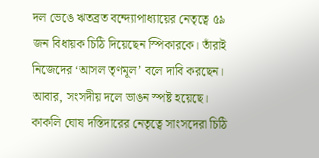দল ভেঙে ঋতব্রত বন্দ্যোপাধ্যায়ের নেতৃত্বে ৫৯ জন বিধায়ক চিঠি দিয়েছেন স্পিকারকে। তাঁরাই নিজেদের ‘আসল তৃণমূল’ বলে দাবি করছেন। আবার, সংসদীয় দলে ভাঙন স্পষ্ট হয়েছে। কাকলি ঘোষ দস্তিদারের নেতৃত্বে সাংসদেরা চিঠি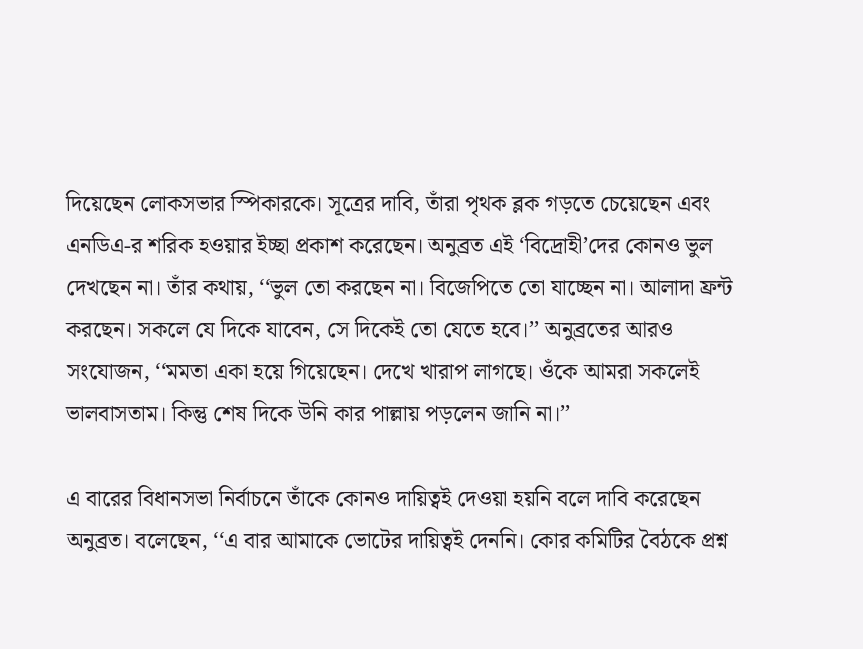দিয়েছেন লোকসভার স্পিকারকে। সূত্রের দাবি, তাঁরা পৃথক ব্লক গড়তে চেয়েছেন এবং এনডিএ-র শরিক হওয়ার ইচ্ছা প্রকাশ করেছেন। অনুব্রত এই ‘বিদ্রোহী’দের কোনও ভুল দেখছেন না। তাঁর কথায়, ‘‘ভুল তো করছেন না। বিজেপিতে তো যাচ্ছেন না। আলাদা ফ্রন্ট করছেন। সকলে যে দিকে যাবেন, সে দিকেই তো যেতে হবে।’’ অনুব্রতের আরও সংযোজন, ‘‘মমতা একা হয়ে গিয়েছেন। দেখে খারাপ লাগছে। ওঁকে আমরা সকলেই ভালবাসতাম। কিন্তু শেষ দিকে উনি কার পাল্লায় পড়লেন জানি না।’’

এ বারের বিধানসভা নির্বাচনে তাঁকে কোনও দায়িত্বই দেওয়া হয়নি বলে দাবি করেছেন অনুব্রত। বলেছেন, ‘‘এ বার আমাকে ভোটের দায়িত্বই দেননি। কোর কমিটির বৈঠকে প্রশ্ন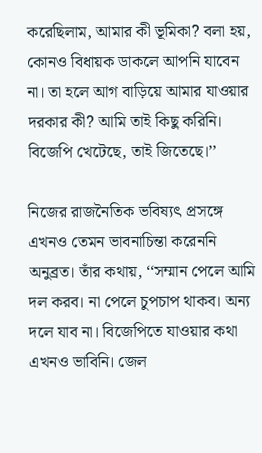করেছিলাম, আমার কী ভূমিকা? বলা হয়, কোনও বিধায়ক ডাকলে আপনি যাবেন না। তা হলে আগ বাড়িয়ে আমার যাওয়ার দরকার কী? আমি তাই কিছু করিনি। বিজেপি খেটেছে, তাই জিতেছে।’’

নিজের রাজনৈতিক ভবিষ্যৎ প্রসঙ্গে এখনও তেমন ভাবনাচিন্তা করেননি অনুব্রত। তাঁর কথায়, ‘‘সম্মান পেলে আমি দল করব। না পেলে চুপচাপ থাকব। অন্য দলে যাব না। বিজেপিতে যাওয়ার কথা এখনও ভাবিনি। জেল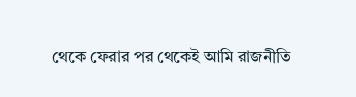থেকে ফেরার পর থেকেই আমি রাজনীতি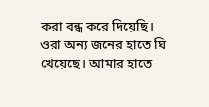করা বন্ধ করে দিয়েছি। ওরা অন্য জনের হাতে ঘি খেয়েছে। আমার হাতে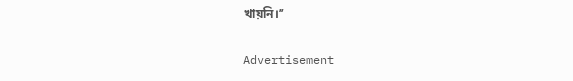খায়নি।’’

Advertisement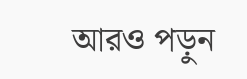আরও পড়ুন